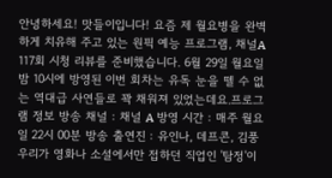안녕하세요! 맛들이입니다! 요즘 제 월요병을 완벽하게 치유해 주고 있는 원픽 예능 프로그램, 채널A 117회 시청 리뷰를 준비했습니다. 6월 29일 월요일 밤 10시에 방영된 이번 회차는 유독 눈을 뗄 수 없는 역대급 사연들로 꽉 채워져 있었는데요.프로그램 정보 방송 채널 : 채널 A 방영 시간 : 매주 월요일 22시 00분 방송 출연진 : 유인나, 데프콘, 김풍 우리가 영화나 소설에서만 접하던 직업인 '탐정'이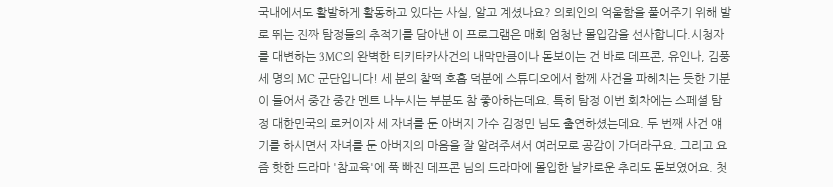국내에서도 활발하게 활동하고 있다는 사실, 알고 계셨나요? 의뢰인의 억울함을 풀어주기 위해 발로 뛰는 진짜 탐정들의 추적기를 담아낸 이 프로그램은 매회 엄청난 몰입감을 선사합니다.시청자를 대변하는 3MC의 완벽한 티키타카사건의 내막만큼이나 돋보이는 건 바로 데프콘, 유인나, 김풍 세 명의 MC 군단입니다! 세 분의 찰떡 호흡 덕분에 스튜디오에서 함께 사건을 파헤치는 듯한 기분이 들어서 중간 중간 멘트 나누시는 부분도 참 좋아하는데요. 특히 탐정 이번 회차에는 스페셜 탐정 대한민국의 로커이자 세 자녀를 둔 아버지 가수 김정민 님도 출연하셨는데요. 두 번째 사건 얘기를 하시면서 자녀를 둔 아버지의 마음을 잘 알려주셔서 여러모로 공감이 가더라구요. 그리고 요즘 핫한 드라마 '참교육'에 푹 빠진 데프콘 님의 드라마에 몰입한 날카로운 추리도 돋보였어요. 첫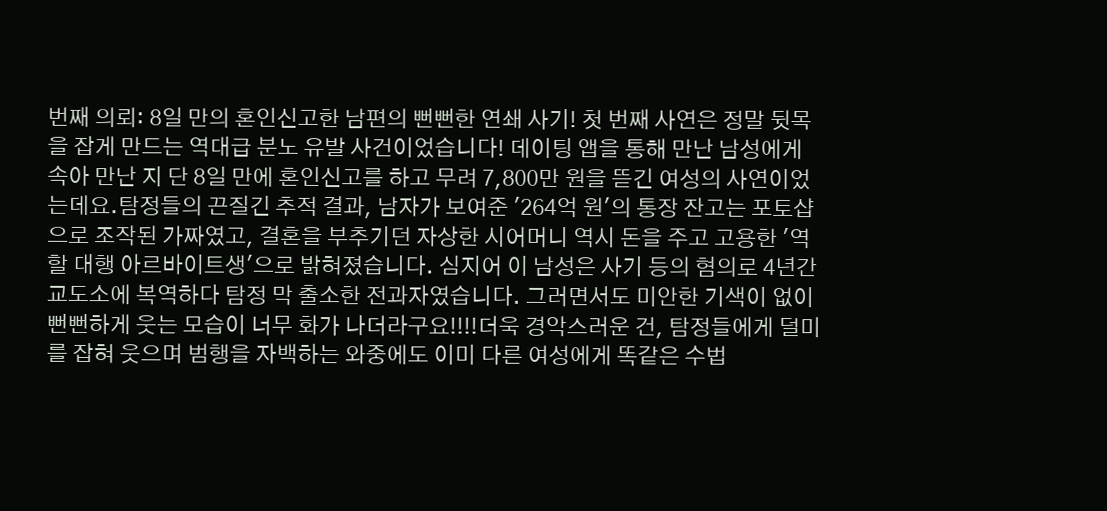번째 의뢰: 8일 만의 혼인신고한 남편의 뻔뻔한 연쇄 사기! 첫 번째 사연은 정말 뒷목을 잡게 만드는 역대급 분노 유발 사건이었습니다! 데이팅 앱을 통해 만난 남성에게 속아 만난 지 단 8일 만에 혼인신고를 하고 무려 7,800만 원을 뜯긴 여성의 사연이었는데요.탐정들의 끈질긴 추적 결과, 남자가 보여준 '264억 원'의 통장 잔고는 포토샵으로 조작된 가짜였고, 결혼을 부추기던 자상한 시어머니 역시 돈을 주고 고용한 '역할 대행 아르바이트생'으로 밝혀졌습니다. 심지어 이 남성은 사기 등의 혐의로 4년간 교도소에 복역하다 탐정 막 출소한 전과자였습니다. 그러면서도 미안한 기색이 없이 뻔뻔하게 웃는 모습이 너무 화가 나더라구요!!!!더욱 경악스러운 건, 탐정들에게 덜미를 잡혀 웃으며 범행을 자백하는 와중에도 이미 다른 여성에게 똑같은 수법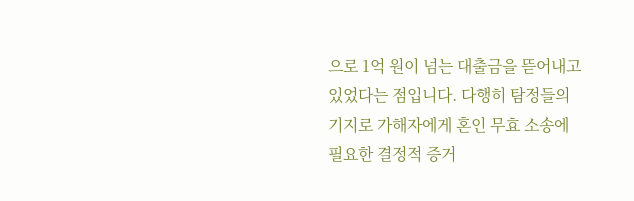으로 1억 원이 넘는 대출금을 뜯어내고 있었다는 점입니다. 다행히 탐정들의 기지로 가해자에게 혼인 무효 소송에 필요한 결정적 증거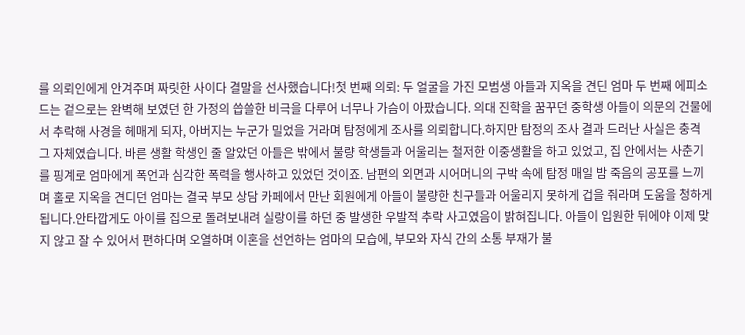를 의뢰인에게 안겨주며 짜릿한 사이다 결말을 선사했습니다!첫 번째 의뢰: 두 얼굴을 가진 모범생 아들과 지옥을 견딘 엄마 두 번째 에피소드는 겉으로는 완벽해 보였던 한 가정의 씁쓸한 비극을 다루어 너무나 가슴이 아팠습니다. 의대 진학을 꿈꾸던 중학생 아들이 의문의 건물에서 추락해 사경을 헤매게 되자, 아버지는 누군가 밀었을 거라며 탐정에게 조사를 의뢰합니다.하지만 탐정의 조사 결과 드러난 사실은 충격 그 자체였습니다. 바른 생활 학생인 줄 알았던 아들은 밖에서 불량 학생들과 어울리는 철저한 이중생활을 하고 있었고, 집 안에서는 사춘기를 핑계로 엄마에게 폭언과 심각한 폭력을 행사하고 있었던 것이죠. 남편의 외면과 시어머니의 구박 속에 탐정 매일 밤 죽음의 공포를 느끼며 홀로 지옥을 견디던 엄마는 결국 부모 상담 카페에서 만난 회원에게 아들이 불량한 친구들과 어울리지 못하게 겁을 줘라며 도움을 청하게 됩니다.안타깝게도 아이를 집으로 돌려보내려 실랑이를 하던 중 발생한 우발적 추락 사고였음이 밝혀집니다. 아들이 입원한 뒤에야 이제 맞지 않고 잘 수 있어서 편하다며 오열하며 이혼을 선언하는 엄마의 모습에, 부모와 자식 간의 소통 부재가 불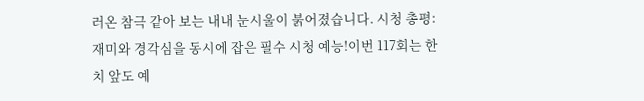러온 참극 같아 보는 내내 눈시울이 붉어졌습니다. 시청 총평: 재미와 경각심을 동시에 잡은 필수 시청 예능!이번 117회는 한 치 앞도 예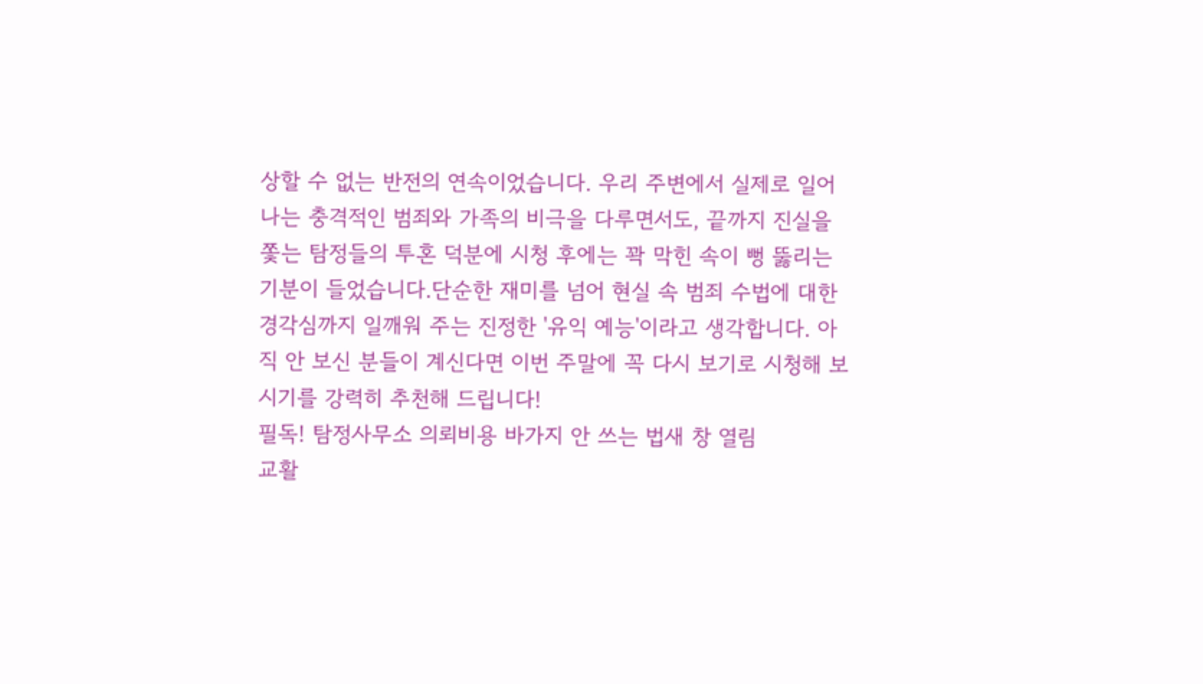상할 수 없는 반전의 연속이었습니다. 우리 주변에서 실제로 일어나는 충격적인 범죄와 가족의 비극을 다루면서도, 끝까지 진실을 쫓는 탐정들의 투혼 덕분에 시청 후에는 꽉 막힌 속이 뻥 뚫리는 기분이 들었습니다.단순한 재미를 넘어 현실 속 범죄 수법에 대한 경각심까지 일깨워 주는 진정한 '유익 예능'이라고 생각합니다. 아직 안 보신 분들이 계신다면 이번 주말에 꼭 다시 보기로 시청해 보시기를 강력히 추천해 드립니다!
필독! 탐정사무소 의뢰비용 바가지 안 쓰는 법새 창 열림
교활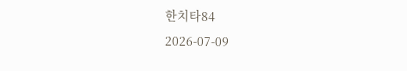한치타84
2026-07-09